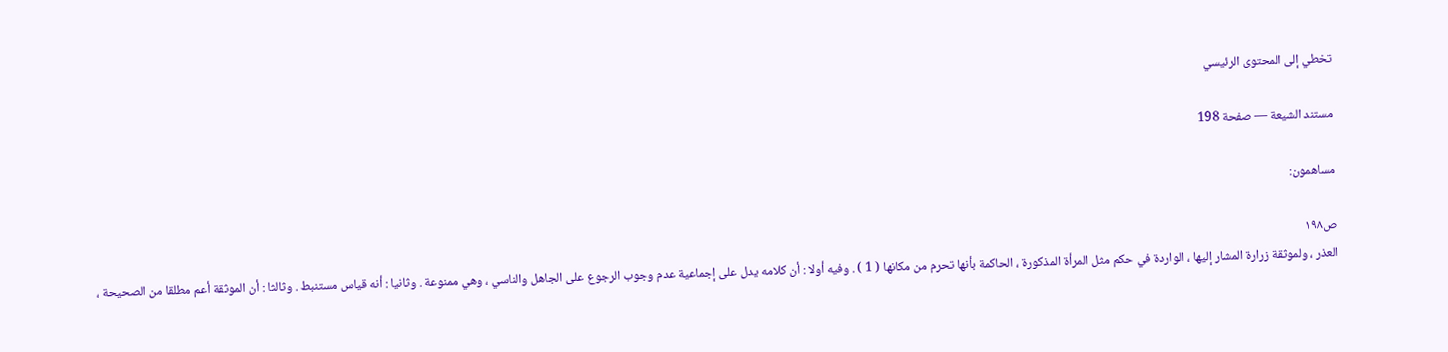تخطي إلى المحتوى الرئيسي

مستند الشيعة — صفحة 198

مساهمون:

ص١٩٨
العذر ، ولموثقة زرارة المشار إليها ، الواردة في حكم مثل المرأة المذكورة ، الحاكمة بأنها تحرم من مكانها ( 1 ) . وفيه أولا : أن كلامه يدل على إجماعية عدم وجوب الرجوع على الجاهل والناسي ، وهي ممنوعة . وثانيا : أنه قياس مستنبط . وثالثا : أن الموثقة أعم مطلقا من الصحيحة ،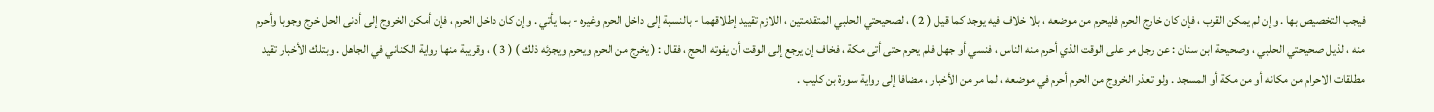فيجب التخصيص بها . وإن لم يمكن القرب ، فإن كان خارج الحرم فليحرم من موضعه ، بلا خلاف فيه يوجد كما قيل ( 2 ) ، لصحيحتي الحلبي المتقدمتين ، اللازم تقييد إطلاقهما - بالنسبة إلى داخل الحرم وغيره - بما يأتي . وإن كان داخل الحرم ، فإن أمكن الخروج إلى أدنى الحل خرج وجوبا وأحرم منه ، لذيل صحيحتي الحلبي ، وصحيحة ابن سنان : عن رجل مر على الوقت الذي أحرم منه الناس ، فنسي أو جهل فلم يحرم حتى أتى مكة ، فخاف إن يرجع إلى الوقت أن يفوته الحج ، فقال : ( يخرج من الحرم ويحرم ويجزئه ذلك ) ( 3 ) ، وقريبة منها رواية الكناني في الجاهل . وبتلك الأخبار تقيد مطلقات الاحرام من مكانه أو من مكة أو المسجد . ولو تعذر الخروج من الحرم أحرم في موضعه ، لما مر من الأخبار ، مضافا إلى رواية سورة بن كليب .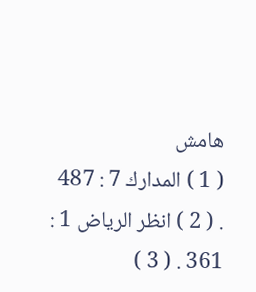هامش
( 1 ) المدارك 7 : 487 . ( 2 ) انظر الرياض 1 : 361 . ( 3 )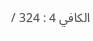الكافي 4 : 324 /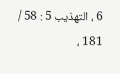6 ، التهذيب 5 : 58 / 181 ،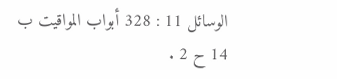الوسائل 11 : 328 أبواب المواقيت ب 14 ح 2 .